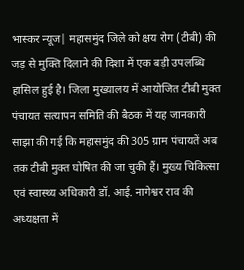भास्कर न्यूज| महासमुंद जिले को क्षय रोग (टीबी) की जड़ से मुक्ति दिलाने की दिशा में एक बड़ी उपलब्धि हासिल हुई है। जिला मुख्यालय में आयोजित टीबी मुक्त पंचायत सत्यापन समिति की बैठक में यह जानकारी साझा की गई कि महासमुंद की 305 ग्राम पंचायतें अब तक टीबी मुक्त घोषित की जा चुकी हैं। मुख्य चिकित्सा एवं स्वास्थ्य अधिकारी डॉ. आई. नागेश्वर राव की अध्यक्षता में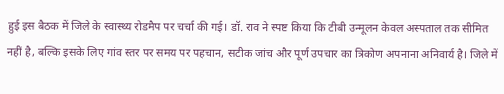हुई इस बैठक में जिले के स्वास्थ्य रोडमैप पर चर्चा की गई। डॉ. राव ने स्पष्ट किया कि टीबी उन्मूलन केवल अस्पताल तक सीमित नहीं है, बल्कि इसके लिए गांव स्तर पर समय पर पहचान, सटीक जांच और पूर्ण उपचार का त्रिकोण अपनाना अनिवार्य है। जिले में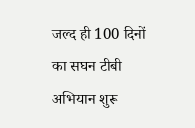जल्द ही 100 दिनों का सघन टीबी अभियान शुरू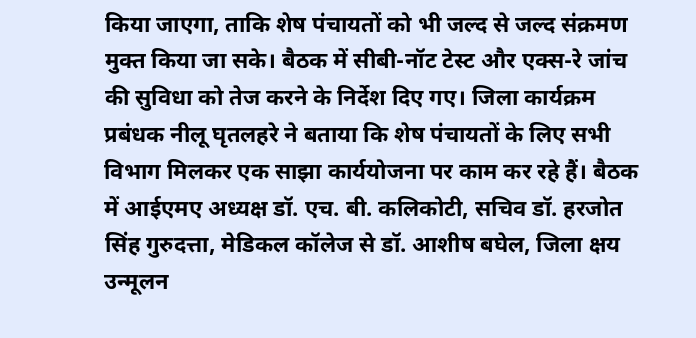किया जाएगा, ताकि शेष पंचायतों को भी जल्द से जल्द संक्रमण मुक्त किया जा सके। बैठक में सीबी-नॉट टेस्ट और एक्स-रे जांच की सुविधा को तेज करने के निर्देश दिए गए। जिला कार्यक्रम प्रबंधक नीलू घृतलहरे ने बताया कि शेष पंचायतों के लिए सभी विभाग मिलकर एक साझा कार्ययोजना पर काम कर रहे हैं। बैठक में आईएमए अध्यक्ष डॉ. एच. बी. कलिकोटी, सचिव डॉ. हरजोत सिंह गुरुदत्ता, मेडिकल कॉलेज से डॉ. आशीष बघेल, जिला क्षय उन्मूलन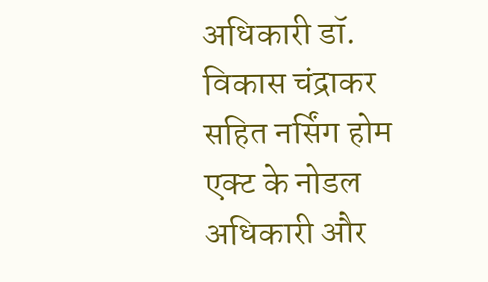अधिकारी डॉ. विकास चंद्राकर सहित नर्सिंग होम एक्ट के नोडल अधिकारी और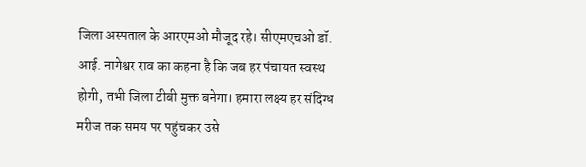जिला अस्पताल के आरएमओ मौजूद रहे। सीएमएचओ डॉ. आई. नागेश्वर राव का कहना है कि जब हर पंचायत स्वस्थ होगी, तभी जिला टीबी मुक्त बनेगा। हमारा लक्ष्य हर संदिग्ध मरीज तक समय पर पहुंचकर उसे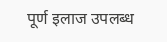पूर्ण इलाज उपलब्ध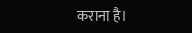कराना है।